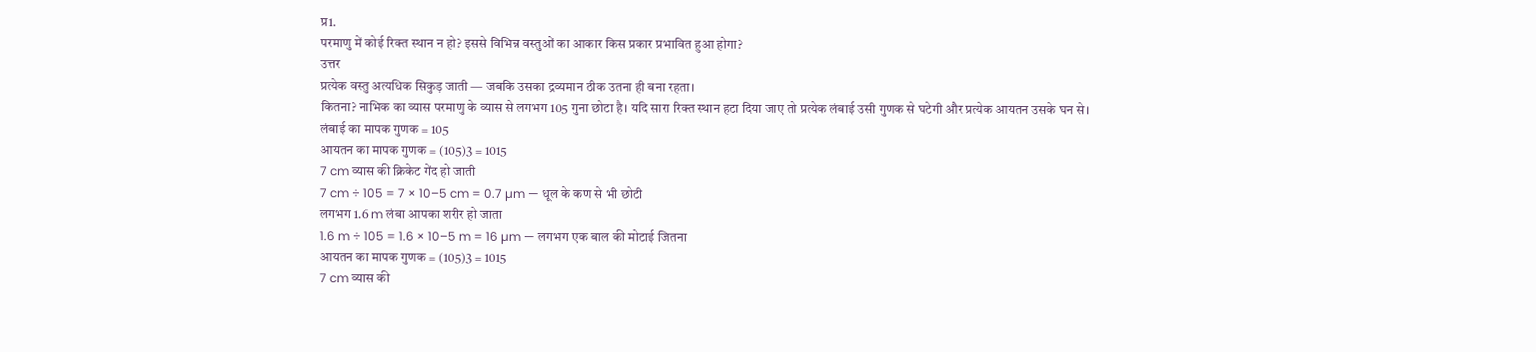प्र1.
परमाणु में कोई रिक्त स्थान न हो? इससे विभिन्न वस्तुओं का आकार किस प्रकार प्रभावित हुआ होगा?
उत्तर
प्रत्येक वस्तु अत्यधिक सिकुड़ जाती — जबकि उसका द्रव्यमान ठीक उतना ही बना रहता।
कितना? नाभिक का व्यास परमाणु के व्यास से लगभग 105 गुना छोटा है। यदि सारा रिक्त स्थान हटा दिया जाए तो प्रत्येक लंबाई उसी गुणक से घटेगी और प्रत्येक आयतन उसके घन से।
लंबाई का मापक गुणक = 105
आयतन का मापक गुणक = (105)3 = 1015
7 cm व्यास की क्रिकेट गेंद हो जाती
7 cm ÷ 105 = 7 × 10–5 cm = 0.7 µm — धूल के कण से भी छोटी
लगभग 1.6 m लंबा आपका शरीर हो जाता
1.6 m ÷ 105 = 1.6 × 10–5 m = 16 µm — लगभग एक बाल की मोटाई जितना
आयतन का मापक गुणक = (105)3 = 1015
7 cm व्यास की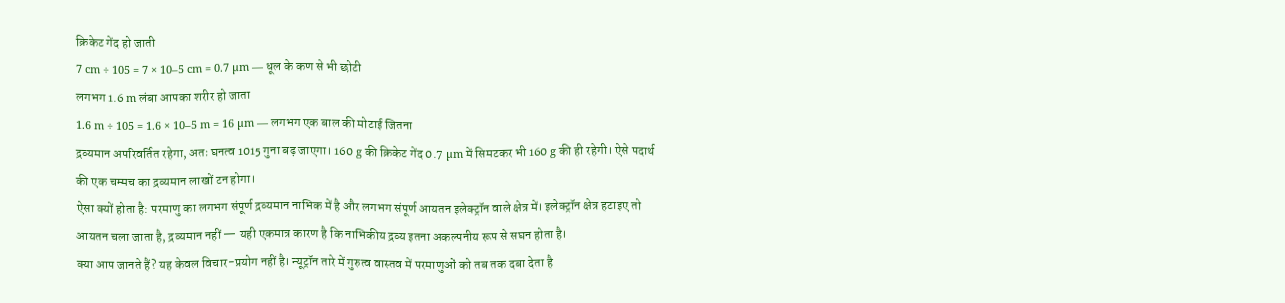क्रिकेट गेंद हो जाती
7 cm ÷ 105 = 7 × 10–5 cm = 0.7 µm — धूल के कण से भी छोटी
लगभग 1.6 m लंबा आपका शरीर हो जाता
1.6 m ÷ 105 = 1.6 × 10–5 m = 16 µm — लगभग एक बाल की मोटाई जितना
द्रव्यमान अपरिवर्तित रहेगा, अतः घनत्व 1015 गुना बढ़ जाएगा। 160 g की क्रिकेट गेंद 0.7 µm में सिमटकर भी 160 g की ही रहेगी। ऐसे पदार्थ की एक चम्मच का द्रव्यमान लाखों टन होगा।
ऐसा क्यों होता है: परमाणु का लगभग संपूर्ण द्रव्यमान नाभिक में है और लगभग संपूर्ण आयतन इलेक्ट्रॉन वाले क्षेत्र में। इलेक्ट्रॉन क्षेत्र हटाइए तो आयतन चला जाता है, द्रव्यमान नहीं — यही एकमात्र कारण है कि नाभिकीय द्रव्य इतना अकल्पनीय रूप से सघन होता है।
क्या आप जानते हैं? यह केवल विचार-प्रयोग नहीं है। न्यूट्रॉन तारे में गुरुत्व वास्तव में परमाणुओं को तब तक दबा देता है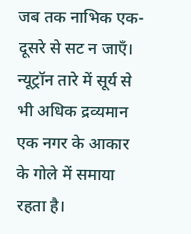जब तक नाभिक एक-दूसरे से सट न जाएँ। न्यूट्रॉन तारे में सूर्य से भी अधिक द्रव्यमान एक नगर के आकार के गोले में समाया रहता है।